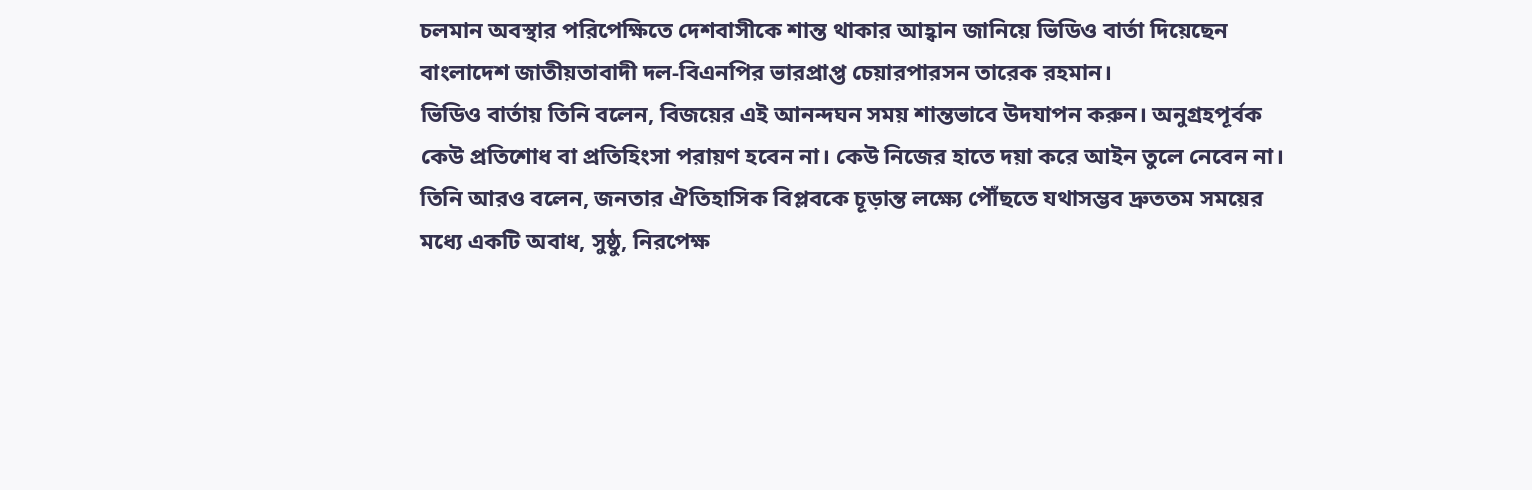চলমান অবস্থার পরিপেক্ষিতে দেশবাসীকে শান্ত থাকার আহ্বান জানিয়ে ভিডিও বার্তা দিয়েছেন বাংলাদেশ জাতীয়তাবাদী দল-বিএনপির ভারপ্রাপ্ত চেয়ারপারসন তারেক রহমান।
ভিডিও বার্তায় তিনি বলেন, বিজয়ের এই আনন্দঘন সময় শান্তভাবে উদযাপন করুন। অনুগ্রহপূর্বক কেউ প্রতিশোধ বা প্রতিহিংসা পরায়ণ হবেন না। কেউ নিজের হাতে দয়া করে আইন তুলে নেবেন না।
তিনি আরও বলেন, জনতার ঐতিহাসিক বিপ্লবকে চূড়ান্ত লক্ষ্যে পৌঁছতে যথাসম্ভব দ্রুততম সময়ের মধ্যে একটি অবাধ, সুষ্ঠু, নিরপেক্ষ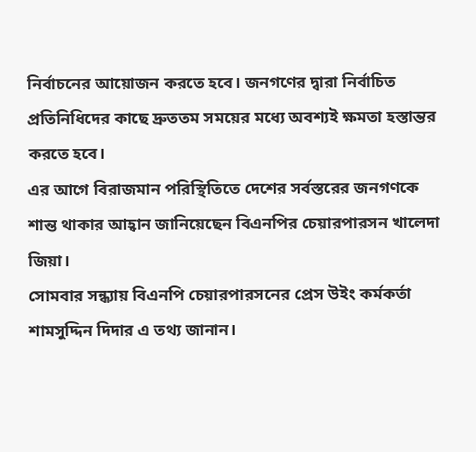নির্বাচনের আয়োজন করতে হবে। জনগণের দ্বারা নির্বাচিত প্রতিনিধিদের কাছে দ্রুততম সময়ের মধ্যে অবশ্যই ক্ষমতা হস্তান্তর করতে হবে।
এর আগে বিরাজমান পরিস্থিতিতে দেশের সর্বস্তরের জনগণকে শান্ত থাকার আহ্বান জানিয়েছেন বিএনপির চেয়ারপারসন খালেদা জিয়া।
সোমবার সন্ধ্যায় বিএনপি চেয়ারপারসনের প্রেস উইং কর্মকর্তা শামসুদ্দিন দিদার এ তথ্য জানান।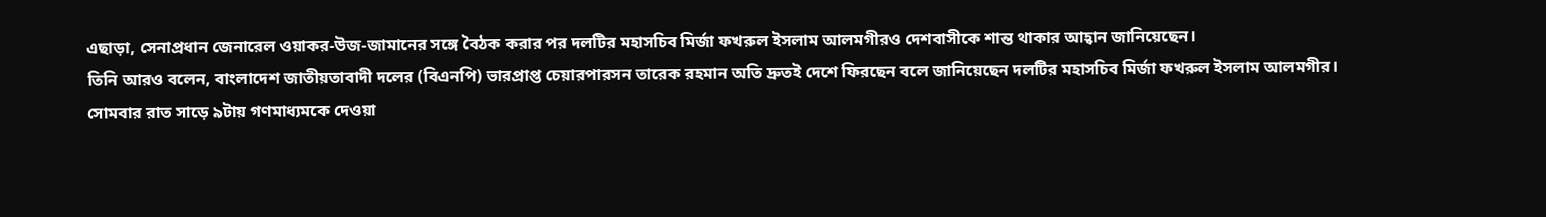এছাড়া, সেনাপ্রধান জেনারেল ওয়াকর-উজ-জামানের সঙ্গে বৈঠক করার পর দলটির মহাসচিব মির্জা ফখরুল ইসলাম আলমগীরও দেশবাসীকে শান্ত থাকার আহ্বান জানিয়েছেন।
তিনি আরও বলেন, বাংলাদেশ জাতীয়তাবাদী দলের (বিএনপি) ভারপ্রাপ্ত চেয়ারপারসন তারেক রহমান অতি দ্রুতই দেশে ফিরছেন বলে জানিয়েছেন দলটির মহাসচিব মির্জা ফখরুল ইসলাম আলমগীর।
সোমবার রাত সাড়ে ৯টায় গণমাধ্যমকে দেওয়া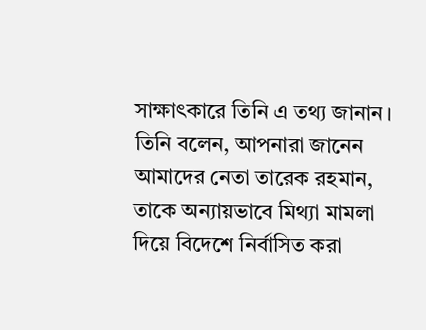সাক্ষাৎকারে তিনি এ তথ্য জানান।
তিনি বলেন, আপনারা জানেন আমাদের নেতা তারেক রহমান, তাকে অন্যায়ভাবে মিথ্যা মামলা দিয়ে বিদেশে নির্বাসিত করা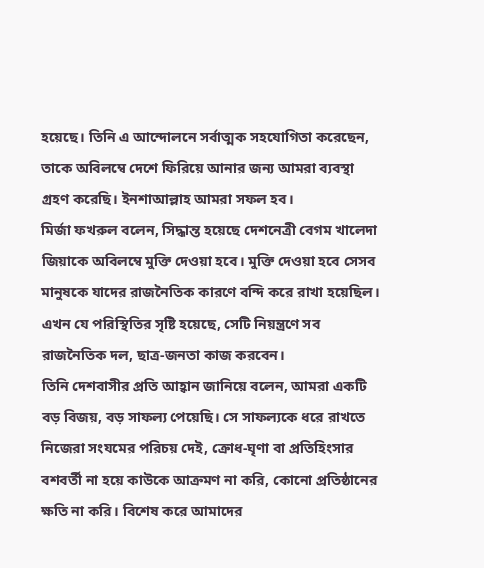হয়েছে। তিনি এ আন্দোলনে সর্বাত্মক সহযোগিতা করেছেন, তাকে অবিলম্বে দেশে ফিরিয়ে আনার জন্য আমরা ব্যবস্থা গ্রহণ করেছি। ইনশাআল্লাহ আমরা সফল হব।
মির্জা ফখরুল বলেন, সিদ্ধান্ত হয়েছে দেশনেত্রী বেগম খালেদা জিয়াকে অবিলম্বে মুক্তি দেওয়া হবে। মুক্তি দেওয়া হবে সেসব মানুষকে যাদের রাজনৈতিক কারণে বন্দি করে রাখা হয়েছিল। এখন যে পরিস্থিতির সৃষ্টি হয়েছে, সেটি নিয়ন্ত্রণে সব রাজনৈতিক দল, ছাত্র-জনতা কাজ করবেন।
তিনি দেশবাসীর প্রতি আহ্বান জানিয়ে বলেন, আমরা একটি বড় বিজয়, বড় সাফল্য পেয়েছি। সে সাফল্যকে ধরে রাখতে নিজেরা সংযমের পরিচয় দেই, ক্রোধ-ঘৃণা বা প্রতিহিংসার বশবর্তী না হয়ে কাউকে আক্রমণ না করি, কোনো প্রতিষ্ঠানের ক্ষতি না করি। বিশেষ করে আমাদের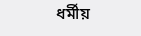ধর্মীয়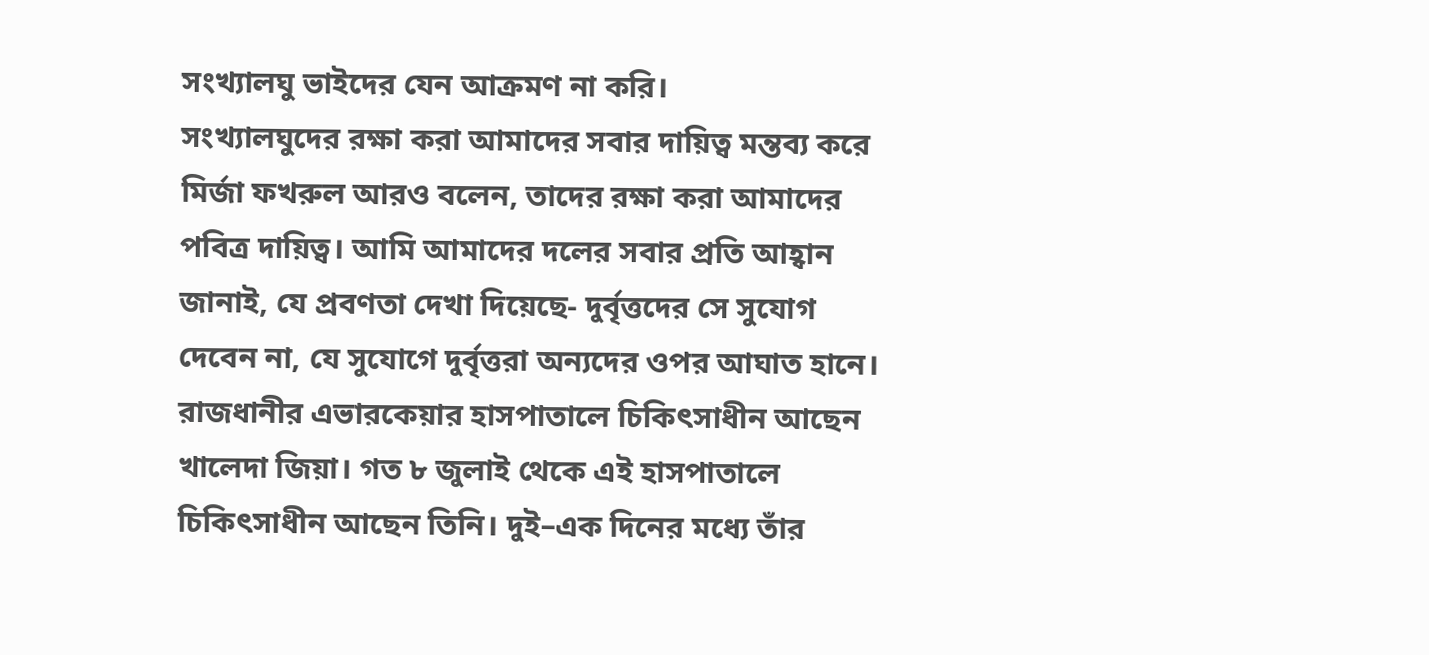সংখ্যালঘু ভাইদের যেন আক্রমণ না করি।
সংখ্যালঘুদের রক্ষা করা আমাদের সবার দায়িত্ব মন্তব্য করে মির্জা ফখরুল আরও বলেন, তাদের রক্ষা করা আমাদের পবিত্র দায়িত্ব। আমি আমাদের দলের সবার প্রতি আহ্বান জানাই, যে প্রবণতা দেখা দিয়েছে- দুর্বৃত্তদের সে সুযোগ দেবেন না, যে সুযোগে দুর্বৃত্তরা অন্যদের ওপর আঘাত হানে।
রাজধানীর এভারকেয়ার হাসপাতালে চিকিৎসাধীন আছেন খালেদা জিয়া। গত ৮ জুলাই থেকে এই হাসপাতালে চিকিৎসাধীন আছেন তিনি। দুই–এক দিনের মধ্যে তাঁর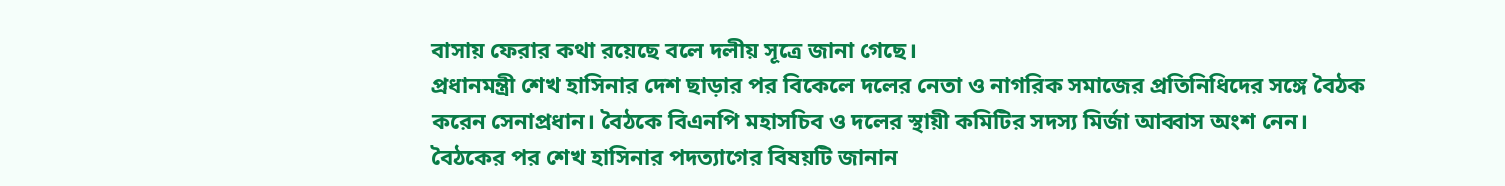বাসায় ফেরার কথা রয়েছে বলে দলীয় সূত্রে জানা গেছে।
প্রধানমন্ত্রী শেখ হাসিনার দেশ ছাড়ার পর বিকেলে দলের নেতা ও নাগরিক সমাজের প্রতিনিধিদের সঙ্গে বৈঠক করেন সেনাপ্রধান। বৈঠকে বিএনপি মহাসচিব ও দলের স্থায়ী কমিটির সদস্য মির্জা আব্বাস অংশ নেন।
বৈঠকের পর শেখ হাসিনার পদত্যাগের বিষয়টি জানান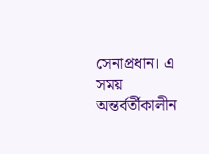সেনাপ্রধান। এ সময় অন্তর্বর্তীকালীন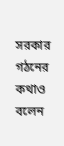সরকার গঠনের কথাও বলেন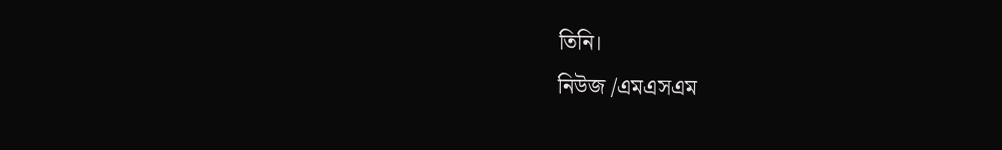তিনি।
নিউজ /এমএসএম